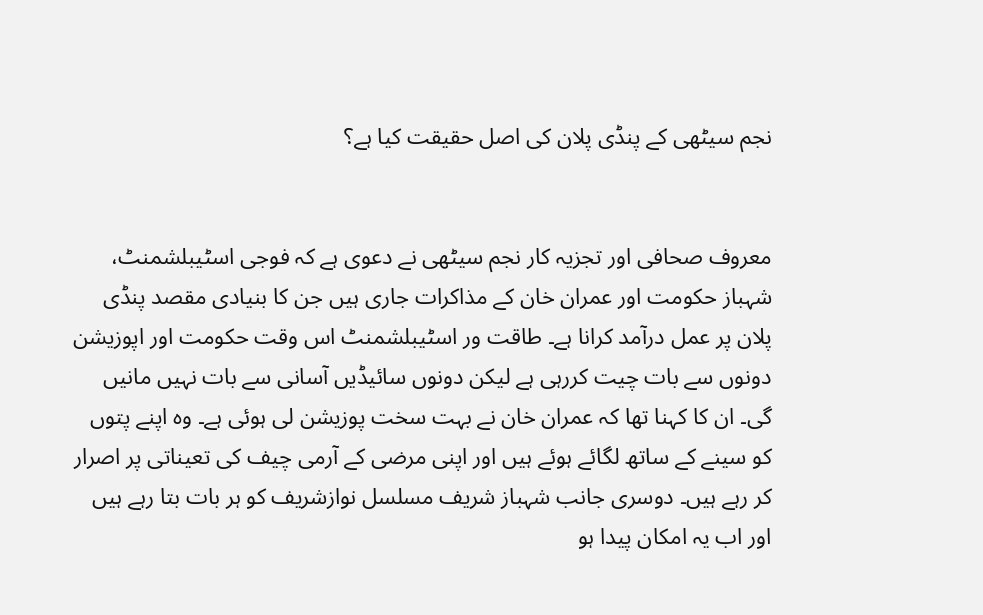نجم سیٹھی کے پنڈی پلان کی اصل حقیقت کیا ہے؟


معروف صحافی اور تجزیہ کار نجم سیٹھی نے دعوی ہے کہ فوجی اسٹیبلشمنٹ، شہباز حکومت اور عمران خان کے مذاکرات جاری ہیں جن کا بنیادی مقصد پنڈی پلان پر عمل درآمد کرانا ہے۔ طاقت ور اسٹیبلشمنٹ اس وقت حکومت اور اپوزیشن دونوں سے بات چیت کررہی ہے لیکن دونوں سائیڈیں آسانی سے بات نہیں مانیں گی۔ ان کا کہنا تھا کہ عمران خان نے بہت سخت پوزیشن لی ہوئی ہے۔ وہ اپنے پتوں کو سینے کے ساتھ لگائے ہوئے ہیں اور اپنی مرضی کے آرمی چیف کی تعیناتی پر اصرار کر رہے ہیں۔ دوسری جانب شہباز شریف مسلسل نوازشریف کو ہر بات بتا رہے ہیں اور اب یہ امکان پیدا ہو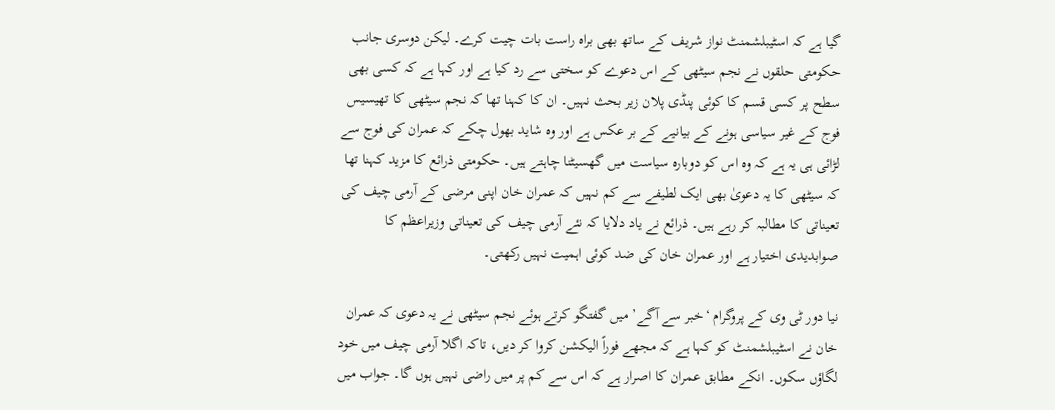گیا ہے کہ اسٹیبلشمنٹ نواز شریف کے ساتھ بھی براہ راست بات چیت کرے۔ لیکن دوسری جانب حکومتی حلقوں نے نجم سیٹھی کے اس دعوے کو سختی سے رد کیا ہے اور کہا ہے کہ کسی بھی سطح پر کسی قسم کا کوئی پنڈی پلان زیر بحث نہیں۔ ان کا کہنا تھا کہ نجم سیٹھی کا تھیسیس فوج کے غیر سیاسی ہونے کے بیانیے کے بر عکس ہے اور وہ شاید بھول چکے کہ عمران کی فوج سے لڑائی ہی یہ ہے کہ وہ اس کو دوبارہ سیاست میں گھسیٹنا چاہتے ہیں۔ حکومتی ذرائع کا مزید کہنا تھا کہ سیٹھی کا یہ دعویٰ بھی ایک لطیفے سے کم نہیں کہ عمران خان اپنی مرضی کے آرمی چیف کی تعیناتی کا مطالبہ کر رہے ہیں۔ ذرائع نے یاد دلایا کہ نئے آرمی چیف کی تعیناتی وزیراعظم کا صوابدیدی اختیار ہے اور عمران خان کی ضد کوئی اہمیت نہیں رکھتی۔

نیا دور ٹی وی کے پروگرام ‘خبر سے آگے’ میں گفتگو کرتے ہوئے نجم سیٹھی نے یہ دعوی کہ عمران خان نے اسٹیبلشمنٹ کو کہا ہے کہ مجھے فوراً الیکشن کروا کر دیں، تاکہ اگلا آرمی چیف میں خود لگاؤں سکوں۔ انکے مطابق عمران کا اصرار ہے کہ اس سے کم پر میں راضی نہیں ہوں گا۔ جواب میں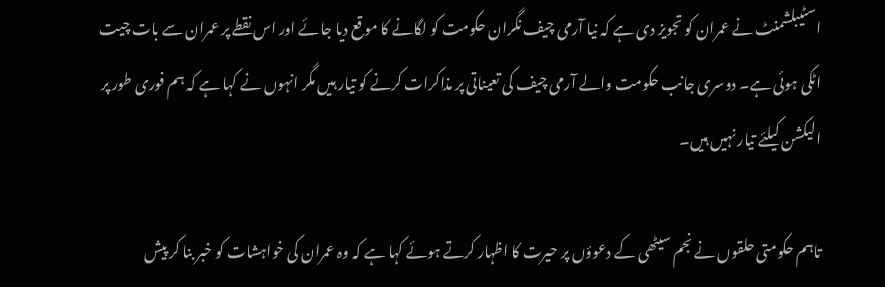اسٹیبلشمنٹ نے عمران کو تجویز دی ہے کہ نیا آرمی چیف نگران حکومت کو لگانے کا موقع دیا جائے اور اس نقطے پر عمران سے بات چیت اٹکی ہوئی ہے۔ دوسری جانب حکومت والے آرمی چیف کی تعیناتی پر مذاکرات کرنے کو تیار ہیں مگر انہوں نے کہا ہے کہ ہم فوری طور پر الیکشن کیلئے تیار نہیں ہیں۔

تاہم حکومتی حلقوں نے نجم سیٹھی کے دعوؤں پر حیرت کا اظہار کرتے ہوئے کہا ہے کہ وہ عمران کی خواہشات کو خبر بنا کر پیش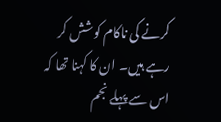کرنے کی ناکام کوشش کر رہے ہیں۔ ان کا کہنا تھا کہ اس سے پہلے نجم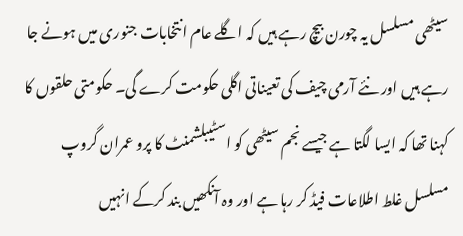سیٹھی مسلسل یہ چورن بیچ رہے ہیں کہ اگلے عام انتخابات جنوری میں ہونے جا رہے ہیں اور نئے آرمی چیف کی تعیناتی اگلی حکومت کرے گی۔ حکومتی حلقوں کا کہنا تھا کہ ایسا لگتا ہے جیسے نجم سیٹھی کو اسٹیبلشمنٹ کا پرو عمران گروپ مسلسل غلط اطلاعات فیڈ کر رہا ہے اور وہ آنکھیں بند کرکے انہیں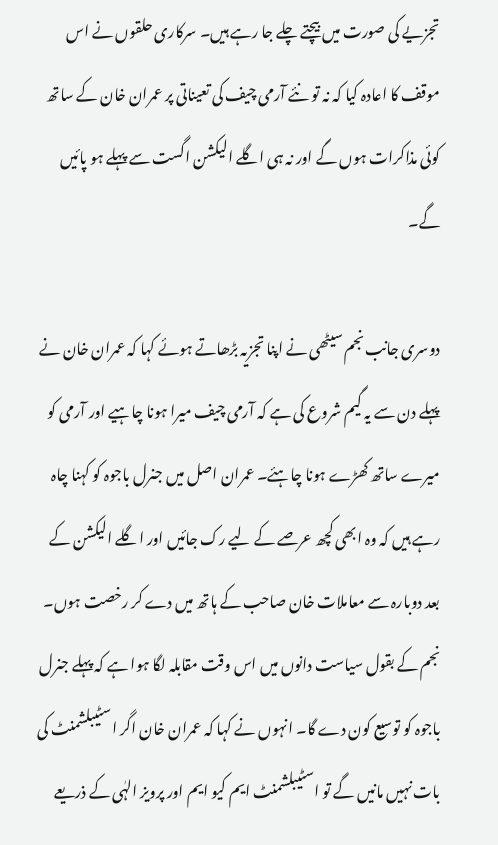تجزیے کی صورت میں بیچتے چلے جا رہے ہیں۔ سرکاری حلقوں نے اس موقف کا اعادہ کیا کہ نہ تو نئے آرمی چیف کی تعیناتی پر عمران خان کے ساتھ کوئی مذاکرات ہوں گے اور نہ ہی اگلے الیکشن اگست سے پہلے ہو پائیں گے۔

دوسری جانب نجم سیٹھی نے اپنا تجزیہ بڑھاتے ہوئے کہا کہ عمران خان نے پہلے دن سے یہ گیم شروع کی ہے کہ آرمی چیف میرا ہونا چاہیے اور آرمی کو میرے ساتھ کھڑے ہونا چاہئے۔ عمران اصل میں جنرل باجوہ کو کہنا چاہ رہے ہیں کہ وہ ابھی کچھ عرصے کے لیے رک جائیں اور اگلے الیکشن کے بعد دوبارہ سے معاملات خان صاحب کے ہاتھ میں دے کر رخصت ہوں۔ نجم کے بقول سیاست دانوں میں اس وقت مقابلہ لگا ہوا ہے کہ پہلے جنرل باجوہ کو توسیع کون دے گا۔ انہوں نے کہا کہ عمران خان اگر اسٹیبلشمنٹ کی بات نہیں مانیں گے تو اسٹیبلشمنٹ ایم کیو ایم اور پرویز الہٰی کے ذریعے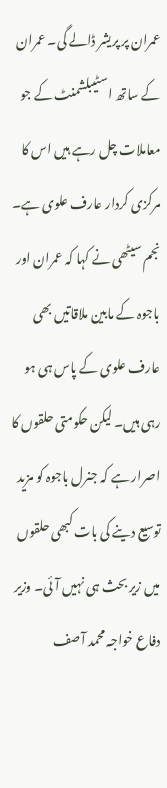عمران پر پریشر ڈالے گی۔ عمران کے ساتھ اسٹیبلشمنٹ کے جو معاملات چل رہے ہیں اس کا مرکزی کردار عارف علوی ہے۔ نجم سیٹھی نے کہا کہ عمران اور باجوہ کے مابین ملاقاتیں بھی عارف علوی کے پاس ہی ہو رہی ہیں۔ لیکن حکومتی حلقوں کا اصرار ہے کہ جنرل باجوہ کو مزید توسیع دینے کی بات کبھی حلقوں میں زیر بحث ہی نہیں آئی۔ وزیر دفاع خواجہ محمد آصف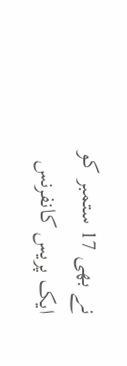نے بھی 17 ستمبر کو ایک پریس کانفرنس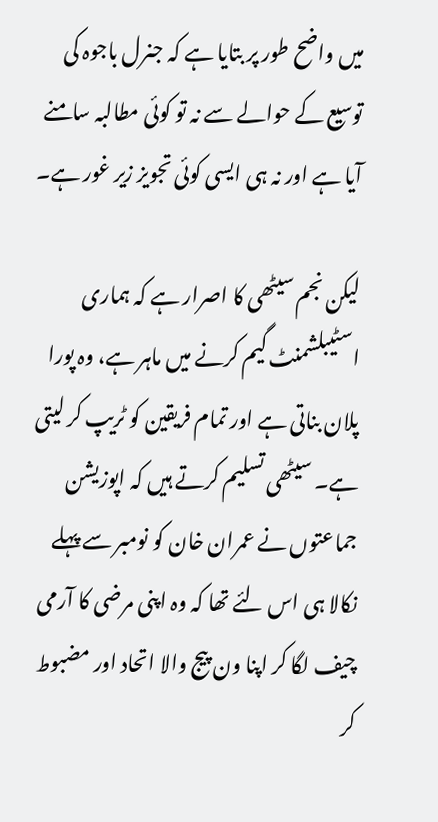میں واضح طور پر بتایا ہے کہ جنرل باجوہ کی توسیع کے حوالے سے نہ تو کوئی مطالبہ سامنے آیا ہے اور نہ ہی ایسی کوئی تجویز زیر غور ہے۔

لیکن نجم سیٹھی کا اصرار ہے کہ ہماری اسٹیبلشمنٹ گیم کرنے میں ماہر ہے، وہ پورا پلان بناتی ہے اور تمام فریقین کو ٹریپ کر لیتی ہے۔ سیٹھی تسلیم کرتے ہیں کہ اپوزیشن جماعتوں نے عمران خان کو نومبر سے پہلے نکالا ہی اس لئے تھا کہ وہ اپنی مرضی کا آرمی چیف لگا کر اپنا ون پیج والا اتحاد اور مضبوط کر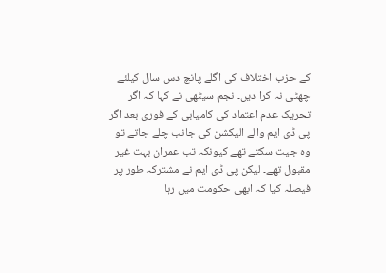کے حزب اختلاف کی اگلے پانچ دس سال کیلئے چھٹی نہ کرا دیں۔ نجم سیٹھی نے کہا کہ اگر تحریک عدم اعتماد کی کامیابی کے فوری بعد اگر پی ڈی ایم والے الیکشن کی جانب چلے جاتے تو وہ جیت سکتے تھے کیونکہ تب عمران بہت غیر مقبول تھے۔ لیکن پی ڈی ایم نے مشترکہ طور پر فیصلہ کیا کہ ابھی حکومت میں رہا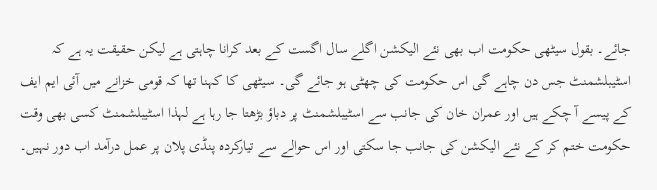جائے۔ بقول سیٹھی حکومت اب بھی نئے الیکشن اگلے سال اگست کے بعد کرانا چاہتی ہے لیکن حقیقت یہ ہے کہ اسٹیبلشمنٹ جس دن چاہے گی اس حکومت کی چھٹی ہو جائے گی۔ سیٹھی کا کہنا تھا کہ قومی خزانے میں آئی ایم ایف کے پیسے آ چکے ہیں اور عمران خان کی جانب سے اسٹیبلشمنٹ پر دباؤ بڑھتا جا رہا ہے لہذا اسٹیبلشمنٹ کسی بھی وقت حکومت ختم کر کے نئے الیکشن کی جانب جا سکتی اور اس حوالے سے تیارکردہ پنڈی پلان پر عمل درآمد اب دور نہیں۔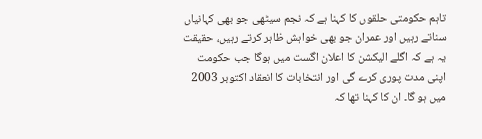تاہم حکومتی حلقوں کا کہنا ہے کہ نجم سیٹھی جو بھی کہانیاں سناتے رہیں اور عمران جو بھی خواہش ظاہر کرتے رہیں، حقیقت یہ ہے کہ اگلے الیکشن کا اعلان اگست میں ہوگا جب حکومت اپنی مدت پوری کرے گی اور انتخابات کا انعقاد اکتوبر 2003 میں ہو گا۔ ان کا کہنا تھا کہ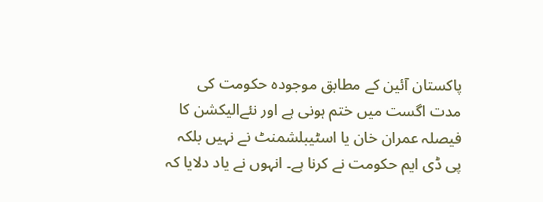پاکستان آئین کے مطابق موجودہ حکومت کی مدت اگست میں ختم ہونی ہے اور نئےالیکشن کا فیصلہ عمران خان یا اسٹیبلشمنٹ نے نہیں بلکہ پی ڈی ایم حکومت نے کرنا ہے۔ انہوں نے یاد دلایا کہ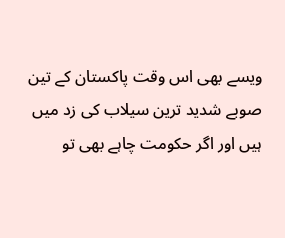ویسے بھی اس وقت پاکستان کے تین صوبے شدید ترین سیلاب کی زد میں ہیں اور اگر حکومت چاہے بھی تو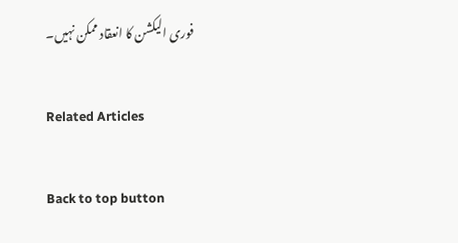فوری الیکشن کا انعقاد ممکن نہیں۔

Related Articles

Back to top button